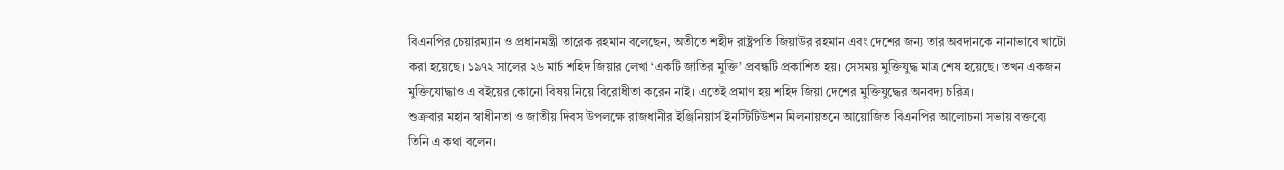বিএনপির চেয়ারম্যান ও প্রধানমন্ত্রী তারেক রহমান বলেছেন, অতীতে শহীদ রাষ্ট্রপতি জিয়াউর রহমান এবং দেশের জন্য তার অবদানকে নানাভাবে খাটো করা হয়েছে। ১৯৭২ সালের ২৬ মার্চ শহিদ জিয়ার লেখা ‘একটি জাতির মুক্তি’ প্রবন্ধটি প্রকাশিত হয়। সেসময় মুক্তিযুদ্ধ মাত্র শেষ হয়েছে। তখন একজন মুক্তিযোদ্ধাও এ বইয়ের কোনো বিষয় নিয়ে বিরোধীতা করেন নাই। এতেই প্রমাণ হয় শহিদ জিয়া দেশের মুক্তিযুদ্ধের অনবদ্য চরিত্র।
শুক্রবার মহান স্বাধীনতা ও জাতীয় দিবস উপলক্ষে রাজধানীর ইঞ্জিনিয়ার্স ইনস্টিটিউশন মিলনায়তনে আয়োজিত বিএনপির আলোচনা সভায় বক্তব্যে তিনি এ কথা বলেন।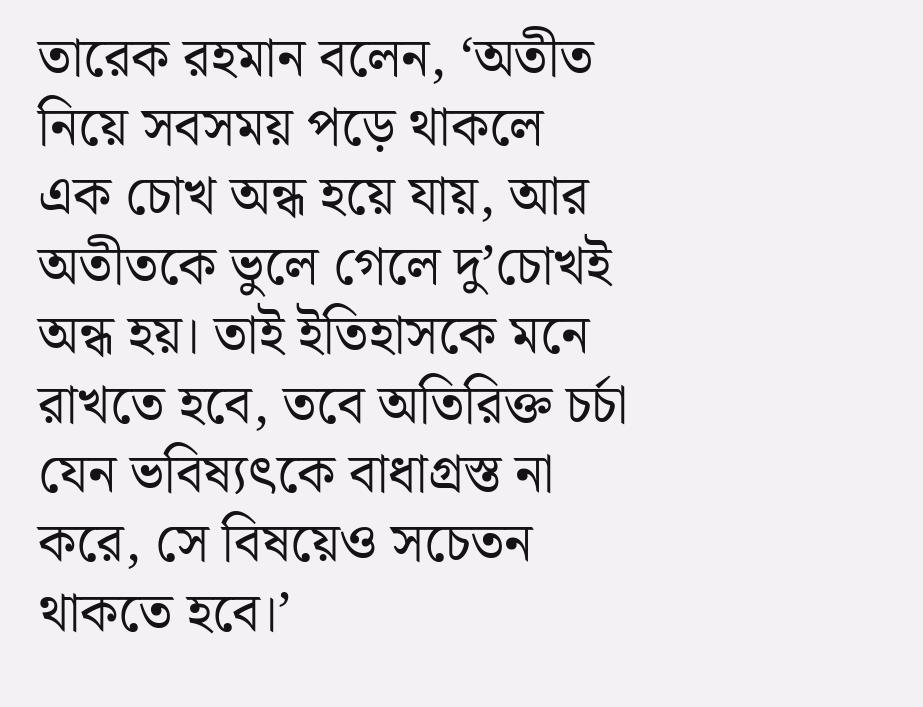তারেক রহমান বলেন, ‘অতীত নিয়ে সবসময় পড়ে থাকলে এক চোখ অন্ধ হয়ে যায়, আর অতীতকে ভুলে গেলে দু’চোখই অন্ধ হয়। তাই ইতিহাসকে মনে রাখতে হবে, তবে অতিরিক্ত চর্চা যেন ভবিষ্যৎকে বাধাগ্রস্ত না করে, সে বিষয়েও সচেতন থাকতে হবে।’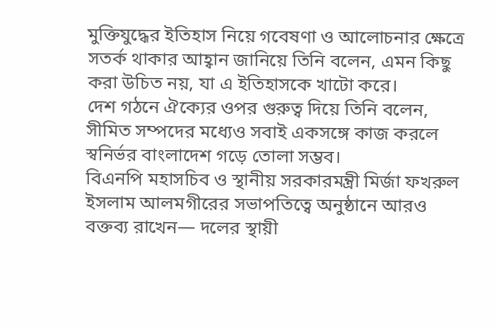মুক্তিযুদ্ধের ইতিহাস নিয়ে গবেষণা ও আলোচনার ক্ষেত্রে সতর্ক থাকার আহ্বান জানিয়ে তিনি বলেন, এমন কিছু করা উচিত নয়, যা এ ইতিহাসকে খাটো করে।
দেশ গঠনে ঐক্যের ওপর গুরুত্ব দিয়ে তিনি বলেন, সীমিত সম্পদের মধ্যেও সবাই একসঙ্গে কাজ করলে স্বনির্ভর বাংলাদেশ গড়ে তোলা সম্ভব।
বিএনপি মহাসচিব ও স্থানীয় সরকারমন্ত্রী মির্জা ফখরুল ইসলাম আলমগীরের সভাপতিত্বে অনুষ্ঠানে আরও বক্তব্য রাখেন— দলের স্থায়ী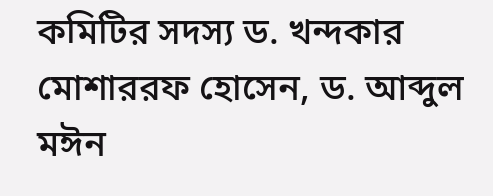কমিটির সদস্য ড. খন্দকার মোশাররফ হোসেন, ড. আব্দুল মঈন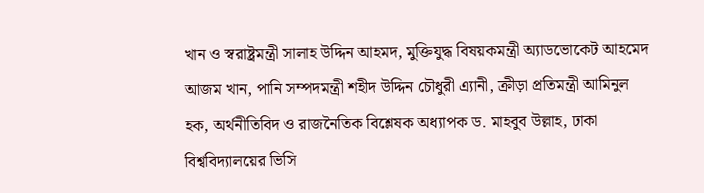খান ও স্বরাষ্ট্রমন্ত্রী সালাহ উদ্দিন আহমদ, মুক্তিযুদ্ধ বিষয়কমন্ত্রী অ্যাডভোকেট আহমেদ আজম খান, পানি সম্পদমন্ত্রী শহীদ উদ্দিন চৌধুরী এ্যানী, ক্রীড়া প্রতিমন্ত্রী আমিনুল হক, অর্থনীতিবিদ ও রাজনৈতিক বিশ্লেষক অধ্যাপক ড. মাহবুব উল্লাহ, ঢাকা বিশ্ববিদ্যালয়ের ভিসি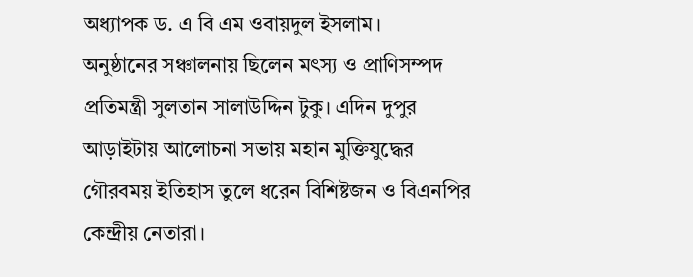অধ্যাপক ড. এ বি এম ওবায়দুল ইসলাম।
অনুষ্ঠানের সঞ্চালনায় ছিলেন মৎস্য ও প্রাণিসম্পদ প্রতিমন্ত্রী সুলতান সালাউদ্দিন টুকু। এদিন দুপুর আড়াইটায় আলোচনা সভায় মহান মুক্তিযুদ্ধের গৌরবময় ইতিহাস তুলে ধরেন বিশিষ্টজন ও বিএনপির কেন্দ্রীয় নেতারা।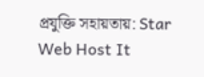প্রযুক্তি সহায়তায়: Star Web Host It